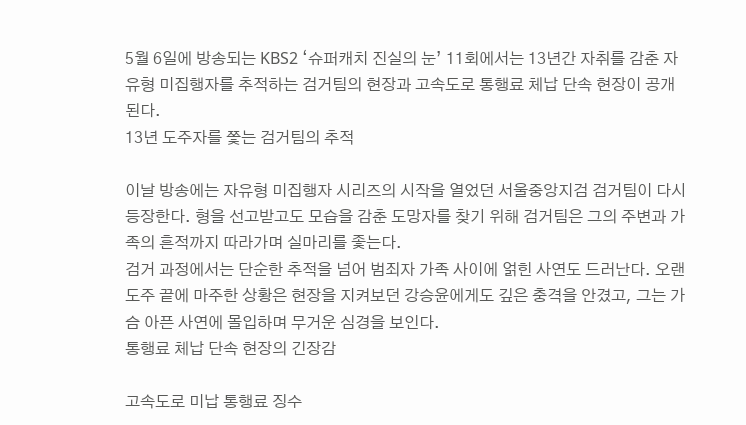5월 6일에 방송되는 KBS2 ‘슈퍼캐치 진실의 눈’ 11회에서는 13년간 자취를 감춘 자유형 미집행자를 추적하는 검거팀의 현장과 고속도로 통행료 체납 단속 현장이 공개된다.
13년 도주자를 쫓는 검거팀의 추적

이날 방송에는 자유형 미집행자 시리즈의 시작을 열었던 서울중앙지검 검거팀이 다시 등장한다. 형을 선고받고도 모습을 감춘 도망자를 찾기 위해 검거팀은 그의 주변과 가족의 흔적까지 따라가며 실마리를 좇는다.
검거 과정에서는 단순한 추적을 넘어 범죄자 가족 사이에 얽힌 사연도 드러난다. 오랜 도주 끝에 마주한 상황은 현장을 지켜보던 강승윤에게도 깊은 충격을 안겼고, 그는 가슴 아픈 사연에 몰입하며 무거운 심경을 보인다.
통행료 체납 단속 현장의 긴장감

고속도로 미납 통행료 징수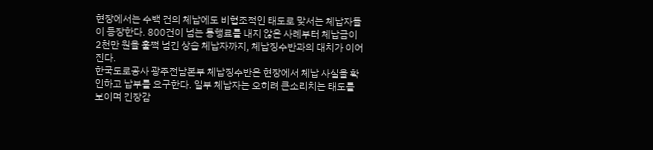현장에서는 수백 건의 체납에도 비협조적인 태도로 맞서는 체납자들이 등장한다. 800건이 넘는 통행료를 내지 않은 사례부터 체납금이 2천만 원을 훌쩍 넘긴 상습 체납자까지, 체납징수반과의 대치가 이어진다.
한국도로공사 광주전남본부 체납징수반은 현장에서 체납 사실을 확인하고 납부를 요구한다. 일부 체납자는 오히려 큰소리치는 태도를 보이며 긴장감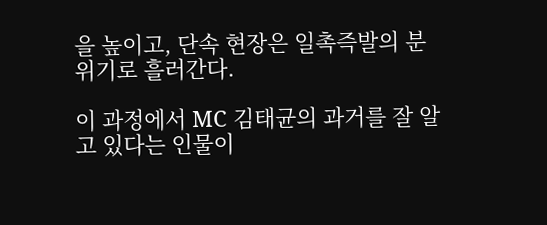을 높이고, 단속 현장은 일촉즉발의 분위기로 흘러간다.

이 과정에서 MC 김태균의 과거를 잘 알고 있다는 인물이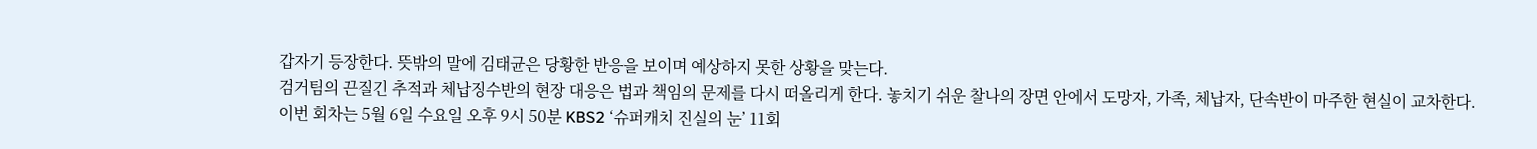갑자기 등장한다. 뜻밖의 말에 김태균은 당황한 반응을 보이며 예상하지 못한 상황을 맞는다.
검거팀의 끈질긴 추적과 체납징수반의 현장 대응은 법과 책임의 문제를 다시 떠올리게 한다. 놓치기 쉬운 찰나의 장면 안에서 도망자, 가족, 체납자, 단속반이 마주한 현실이 교차한다.
이번 회차는 5월 6일 수요일 오후 9시 50분 KBS2 ‘슈퍼캐치 진실의 눈’ 11회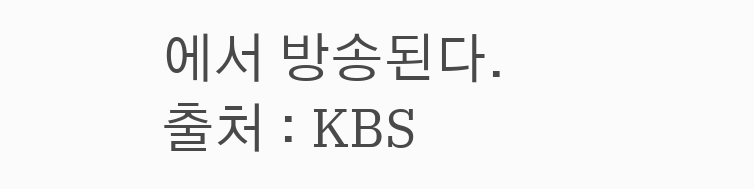에서 방송된다.
출처 : KBS